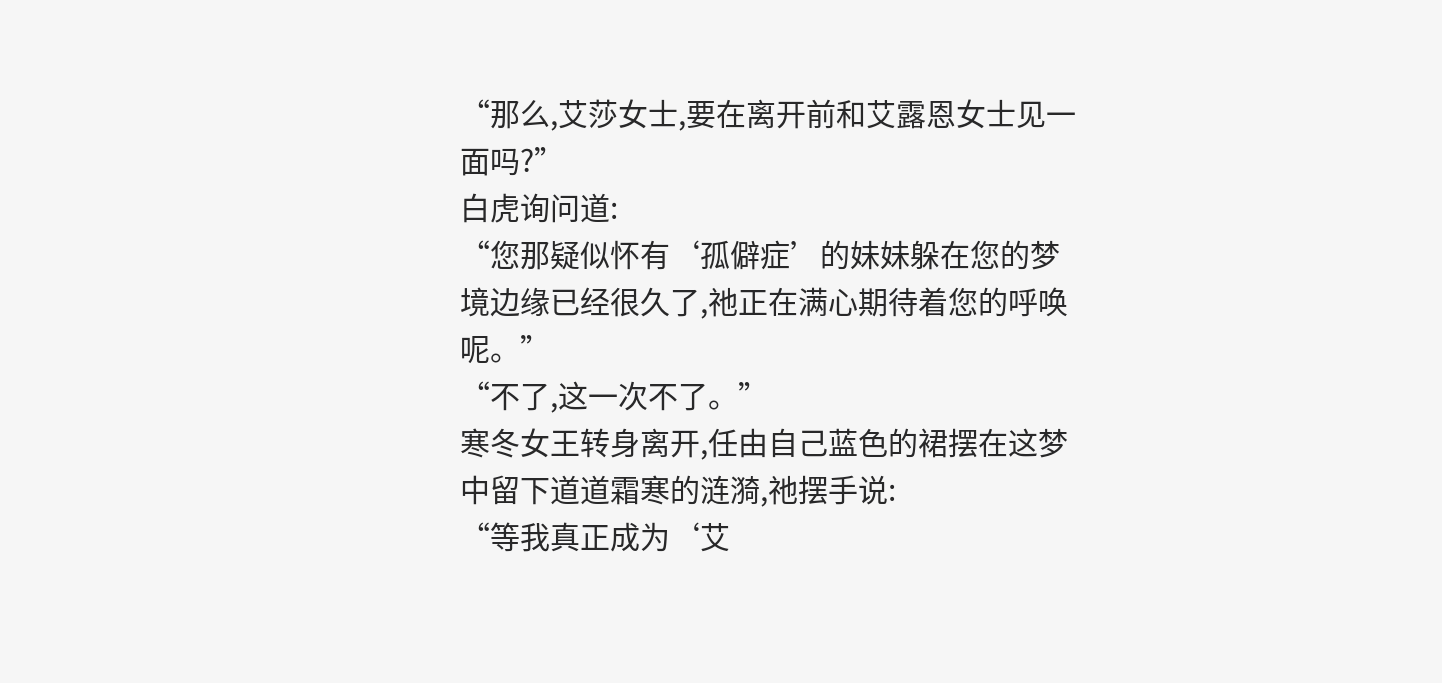“那么,艾莎女士,要在离开前和艾露恩女士见一面吗?”
白虎询问道:
“您那疑似怀有‘孤僻症’的妹妹躲在您的梦境边缘已经很久了,祂正在满心期待着您的呼唤呢。”
“不了,这一次不了。”
寒冬女王转身离开,任由自己蓝色的裙摆在这梦中留下道道霜寒的涟漪,祂摆手说:
“等我真正成为‘艾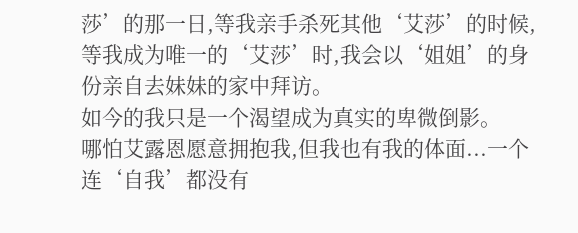莎’的那一日,等我亲手杀死其他‘艾莎’的时候,等我成为唯一的‘艾莎’时,我会以‘姐姐’的身份亲自去妹妹的家中拜访。
如今的我只是一个渴望成为真实的卑微倒影。
哪怕艾露恩愿意拥抱我,但我也有我的体面...一个连‘自我’都没有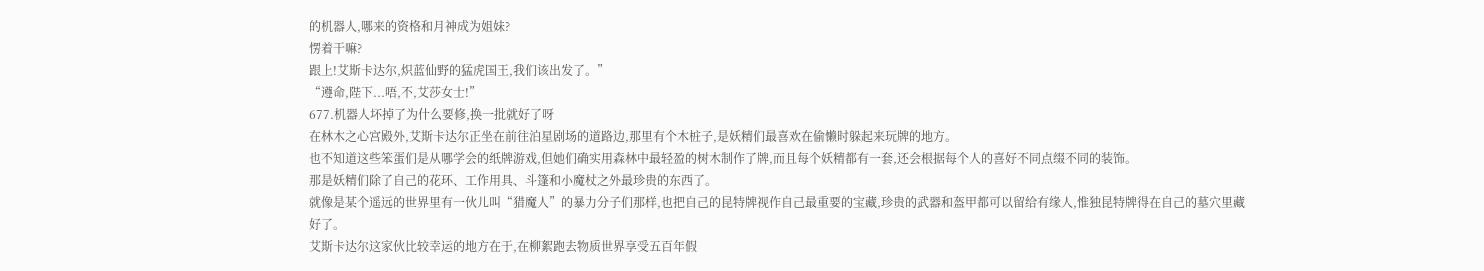的机器人,哪来的资格和月神成为姐妹?
愣着干嘛?
跟上!艾斯卡达尔,炽蓝仙野的猛虎国王,我们该出发了。”
“遵命,陛下...唔,不,艾莎女士!”
677.机器人坏掉了为什么要修,换一批就好了呀
在林木之心宫殿外,艾斯卡达尔正坐在前往泊星剧场的道路边,那里有个木桩子,是妖精们最喜欢在偷懒时躲起来玩牌的地方。
也不知道这些笨蛋们是从哪学会的纸牌游戏,但她们确实用森林中最轻盈的树木制作了牌,而且每个妖精都有一套,还会根据每个人的喜好不同点缀不同的装饰。
那是妖精们除了自己的花环、工作用具、斗篷和小魔杖之外最珍贵的东西了。
就像是某个遥远的世界里有一伙儿叫“猎魔人”的暴力分子们那样,也把自己的昆特牌视作自己最重要的宝藏,珍贵的武器和盔甲都可以留给有缘人,惟独昆特牌得在自己的墓穴里藏好了。
艾斯卡达尔这家伙比较幸运的地方在于,在柳絮跑去物质世界享受五百年假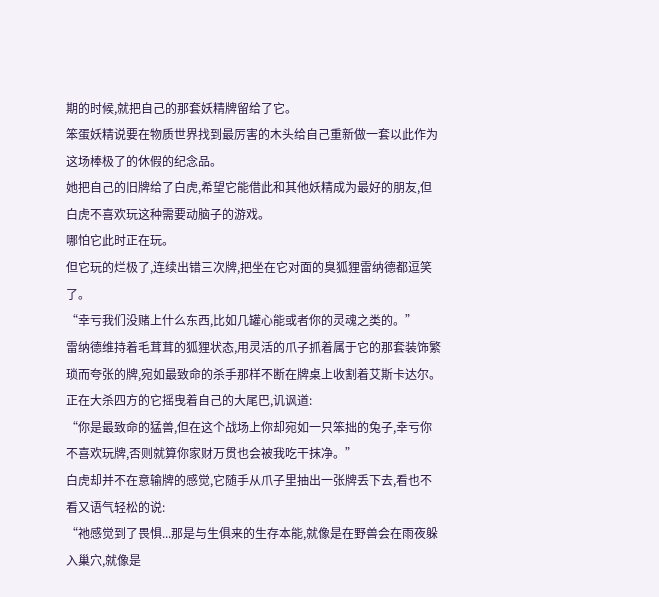期的时候,就把自己的那套妖精牌留给了它。
笨蛋妖精说要在物质世界找到最厉害的木头给自己重新做一套以此作为这场棒极了的休假的纪念品。
她把自己的旧牌给了白虎,希望它能借此和其他妖精成为最好的朋友,但白虎不喜欢玩这种需要动脑子的游戏。
哪怕它此时正在玩。
但它玩的烂极了,连续出错三次牌,把坐在它对面的臭狐狸雷纳德都逗笑了。
“幸亏我们没赌上什么东西,比如几罐心能或者你的灵魂之类的。”
雷纳德维持着毛茸茸的狐狸状态,用灵活的爪子抓着属于它的那套装饰繁琐而夸张的牌,宛如最致命的杀手那样不断在牌桌上收割着艾斯卡达尔。
正在大杀四方的它摇曳着自己的大尾巴,讥讽道:
“你是最致命的猛兽,但在这个战场上你却宛如一只笨拙的兔子,幸亏你不喜欢玩牌,否则就算你家财万贯也会被我吃干抹净。”
白虎却并不在意输牌的感觉,它随手从爪子里抽出一张牌丢下去,看也不看又语气轻松的说:
“祂感觉到了畏惧...那是与生俱来的生存本能,就像是在野兽会在雨夜躲入巢穴,就像是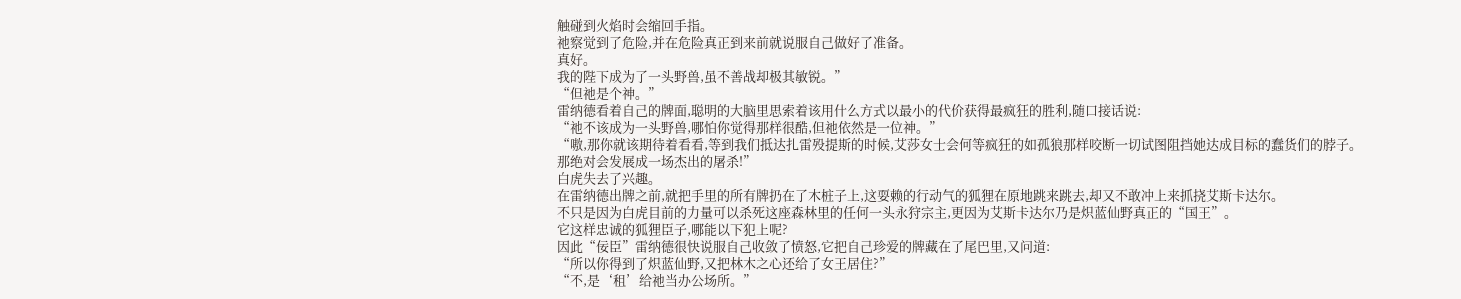触碰到火焰时会缩回手指。
祂察觉到了危险,并在危险真正到来前就说服自己做好了准备。
真好。
我的陛下成为了一头野兽,虽不善战却极其敏锐。”
“但祂是个神。”
雷纳德看着自己的牌面,聪明的大脑里思索着该用什么方式以最小的代价获得最疯狂的胜利,随口接话说:
“祂不该成为一头野兽,哪怕你觉得那样很酷,但祂依然是一位神。”
“嗷,那你就该期待着看看,等到我们抵达扎雷殁提斯的时候,艾莎女士会何等疯狂的如孤狼那样咬断一切试图阻挡她达成目标的蠢货们的脖子。
那绝对会发展成一场杰出的屠杀!”
白虎失去了兴趣。
在雷纳德出牌之前,就把手里的所有牌扔在了木桩子上,这耍赖的行动气的狐狸在原地跳来跳去,却又不敢冲上来抓挠艾斯卡达尔。
不只是因为白虎目前的力量可以杀死这座森林里的任何一头永狩宗主,更因为艾斯卡达尔乃是炽蓝仙野真正的“国王”。
它这样忠诚的狐狸臣子,哪能以下犯上呢?
因此“佞臣”雷纳德很快说服自己收敛了愤怒,它把自己珍爱的牌藏在了尾巴里,又问道:
“所以你得到了炽蓝仙野,又把林木之心还给了女王居住?”
“不,是‘租’给祂当办公场所。”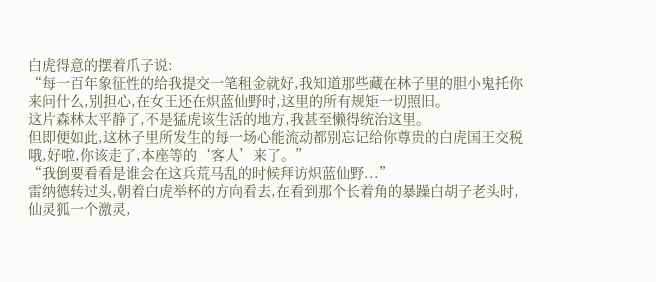白虎得意的摆着爪子说:
“每一百年象征性的给我提交一笔租金就好,我知道那些藏在林子里的胆小鬼托你来问什么,别担心,在女王还在炽蓝仙野时,这里的所有规矩一切照旧。
这片森林太平静了,不是猛虎该生活的地方,我甚至懒得统治这里。
但即便如此,这林子里所发生的每一场心能流动都别忘记给你尊贵的白虎国王交税哦,好啦,你该走了,本座等的‘客人’来了。”
“我倒要看看是谁会在这兵荒马乱的时候拜访炽蓝仙野...”
雷纳德转过头,朝着白虎举杯的方向看去,在看到那个长着角的暴躁白胡子老头时,仙灵狐一个激灵,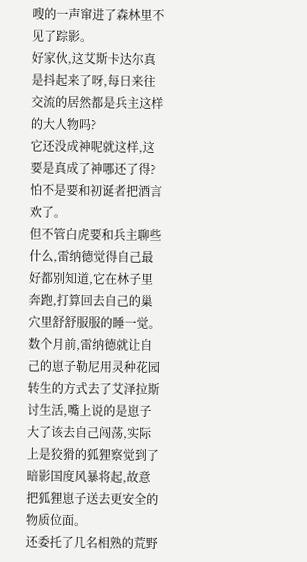嗖的一声窜进了森林里不见了踪影。
好家伙,这艾斯卡达尔真是抖起来了呀,每日来往交流的居然都是兵主这样的大人物吗?
它还没成神呢就这样,这要是真成了神哪还了得?
怕不是要和初诞者把酒言欢了。
但不管白虎要和兵主聊些什么,雷纳德觉得自己最好都别知道,它在林子里奔跑,打算回去自己的巢穴里舒舒服服的睡一觉。
数个月前,雷纳德就让自己的崽子勒尼用灵种花园转生的方式去了艾泽拉斯讨生活,嘴上说的是崽子大了该去自己闯荡,实际上是狡猾的狐狸察觉到了暗影国度风暴将起,故意把狐狸崽子送去更安全的物质位面。
还委托了几名相熟的荒野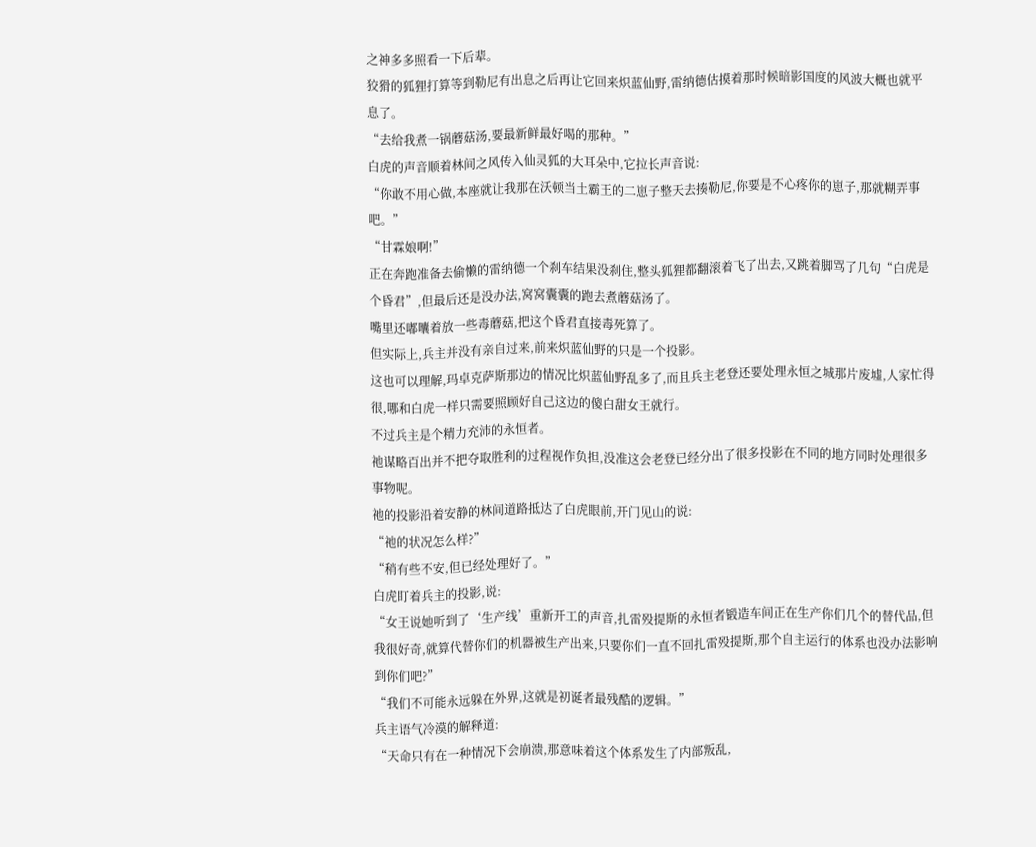之神多多照看一下后辈。
狡猾的狐狸打算等到勒尼有出息之后再让它回来炽蓝仙野,雷纳德估摸着那时候暗影国度的风波大概也就平息了。
“去给我煮一锅蘑菇汤,要最新鲜最好喝的那种。”
白虎的声音顺着林间之风传入仙灵狐的大耳朵中,它拉长声音说:
“你敢不用心做,本座就让我那在沃顿当土霸王的二崽子整天去揍勒尼,你要是不心疼你的崽子,那就糊弄事吧。”
“甘霖娘啊!”
正在奔跑准备去偷懒的雷纳德一个刹车结果没刹住,整头狐狸都翻滚着飞了出去,又跳着脚骂了几句“白虎是个昏君”,但最后还是没办法,窝窝囊囊的跑去煮蘑菇汤了。
嘴里还嘟囔着放一些毒蘑菇,把这个昏君直接毒死算了。
但实际上,兵主并没有亲自过来,前来炽蓝仙野的只是一个投影。
这也可以理解,玛卓克萨斯那边的情况比炽蓝仙野乱多了,而且兵主老登还要处理永恒之城那片废墟,人家忙得很,哪和白虎一样只需要照顾好自己这边的傻白甜女王就行。
不过兵主是个精力充沛的永恒者。
祂谋略百出并不把夺取胜利的过程视作负担,没准这会老登已经分出了很多投影在不同的地方同时处理很多事物呢。
祂的投影沿着安静的林间道路抵达了白虎眼前,开门见山的说:
“祂的状况怎么样?”
“稍有些不安,但已经处理好了。”
白虎盯着兵主的投影,说:
“女王说她听到了‘生产线’重新开工的声音,扎雷殁提斯的永恒者锻造车间正在生产你们几个的替代品,但我很好奇,就算代替你们的机器被生产出来,只要你们一直不回扎雷殁提斯,那个自主运行的体系也没办法影响到你们吧?”
“我们不可能永远躲在外界,这就是初诞者最残酷的逻辑。”
兵主语气冷漠的解释道:
“天命只有在一种情况下会崩溃,那意味着这个体系发生了内部叛乱,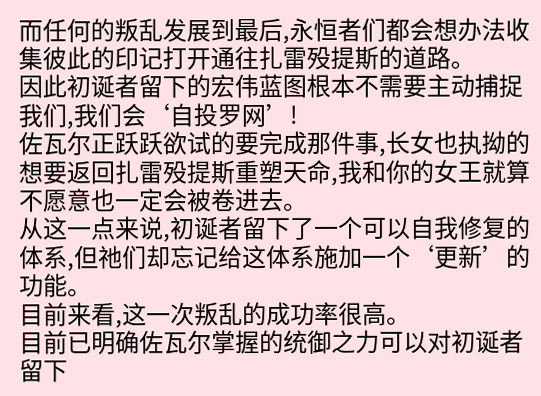而任何的叛乱发展到最后,永恒者们都会想办法收集彼此的印记打开通往扎雷殁提斯的道路。
因此初诞者留下的宏伟蓝图根本不需要主动捕捉我们,我们会‘自投罗网’!
佐瓦尔正跃跃欲试的要完成那件事,长女也执拗的想要返回扎雷殁提斯重塑天命,我和你的女王就算不愿意也一定会被卷进去。
从这一点来说,初诞者留下了一个可以自我修复的体系,但祂们却忘记给这体系施加一个‘更新’的功能。
目前来看,这一次叛乱的成功率很高。
目前已明确佐瓦尔掌握的统御之力可以对初诞者留下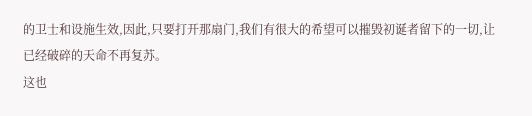的卫士和设施生效,因此,只要打开那扇门,我们有很大的希望可以摧毁初诞者留下的一切,让已经破碎的天命不再复苏。
这也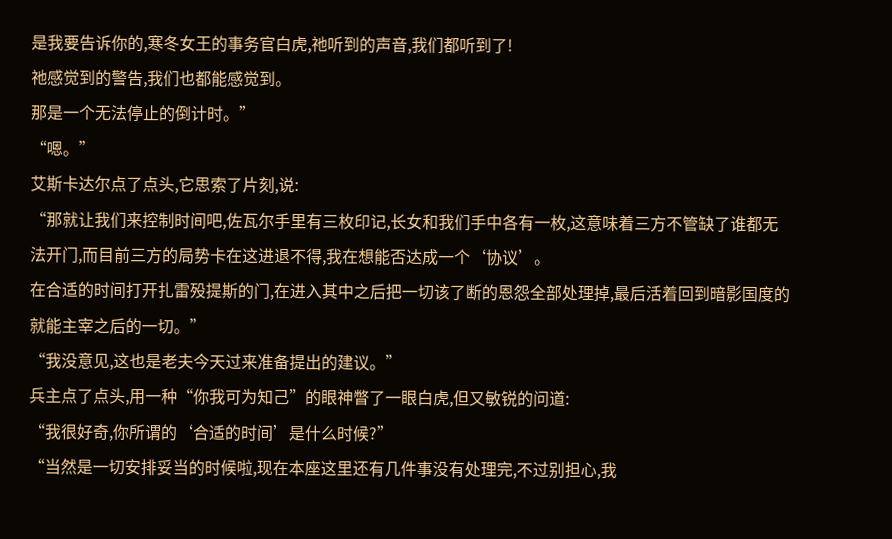是我要告诉你的,寒冬女王的事务官白虎,祂听到的声音,我们都听到了!
祂感觉到的警告,我们也都能感觉到。
那是一个无法停止的倒计时。”
“嗯。”
艾斯卡达尔点了点头,它思索了片刻,说:
“那就让我们来控制时间吧,佐瓦尔手里有三枚印记,长女和我们手中各有一枚,这意味着三方不管缺了谁都无法开门,而目前三方的局势卡在这进退不得,我在想能否达成一个‘协议’。
在合适的时间打开扎雷殁提斯的门,在进入其中之后把一切该了断的恩怨全部处理掉,最后活着回到暗影国度的就能主宰之后的一切。”
“我没意见,这也是老夫今天过来准备提出的建议。”
兵主点了点头,用一种“你我可为知己”的眼神瞥了一眼白虎,但又敏锐的问道:
“我很好奇,你所谓的‘合适的时间’是什么时候?”
“当然是一切安排妥当的时候啦,现在本座这里还有几件事没有处理完,不过别担心,我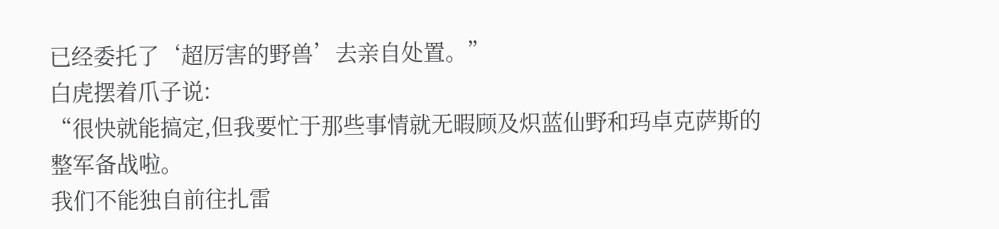已经委托了‘超厉害的野兽’去亲自处置。”
白虎摆着爪子说:
“很快就能搞定,但我要忙于那些事情就无暇顾及炽蓝仙野和玛卓克萨斯的整军备战啦。
我们不能独自前往扎雷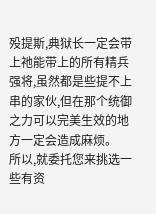殁提斯,典狱长一定会带上祂能带上的所有精兵强将,虽然都是些提不上串的家伙,但在那个统御之力可以完美生效的地方一定会造成麻烦。
所以,就委托您来挑选一些有资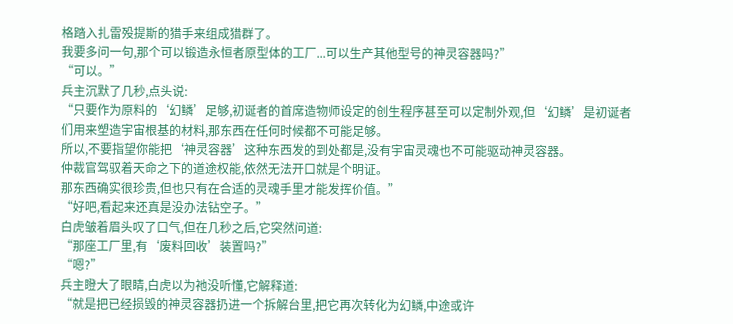格踏入扎雷殁提斯的猎手来组成猎群了。
我要多问一句,那个可以锻造永恒者原型体的工厂...可以生产其他型号的神灵容器吗?”
“可以。”
兵主沉默了几秒,点头说:
“只要作为原料的‘幻鳞’足够,初诞者的首席造物师设定的创生程序甚至可以定制外观,但‘幻鳞’是初诞者们用来塑造宇宙根基的材料,那东西在任何时候都不可能足够。
所以,不要指望你能把‘神灵容器’这种东西发的到处都是,没有宇宙灵魂也不可能驱动神灵容器。
仲裁官驾驭着天命之下的道途权能,依然无法开口就是个明证。
那东西确实很珍贵,但也只有在合适的灵魂手里才能发挥价值。”
“好吧,看起来还真是没办法钻空子。”
白虎皱着眉头叹了口气,但在几秒之后,它突然问道:
“那座工厂里,有‘废料回收’装置吗?”
“嗯?”
兵主瞪大了眼睛,白虎以为祂没听懂,它解释道:
“就是把已经损毁的神灵容器扔进一个拆解台里,把它再次转化为幻鳞,中途或许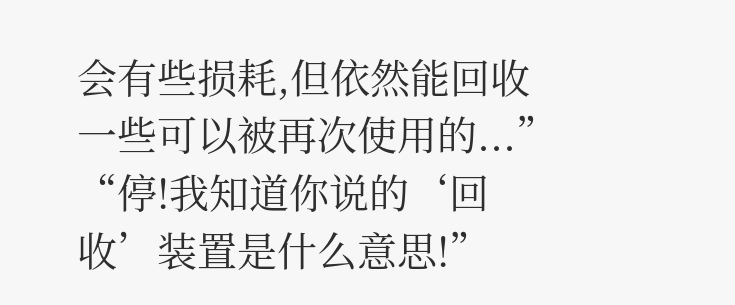会有些损耗,但依然能回收一些可以被再次使用的...”
“停!我知道你说的‘回收’装置是什么意思!”